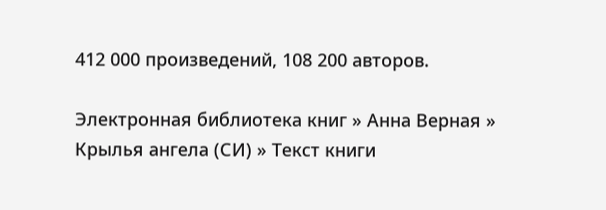412 000 произведений, 108 200 авторов.

Электронная библиотека книг » Анна Верная » Крылья ангела (СИ) » Текст книги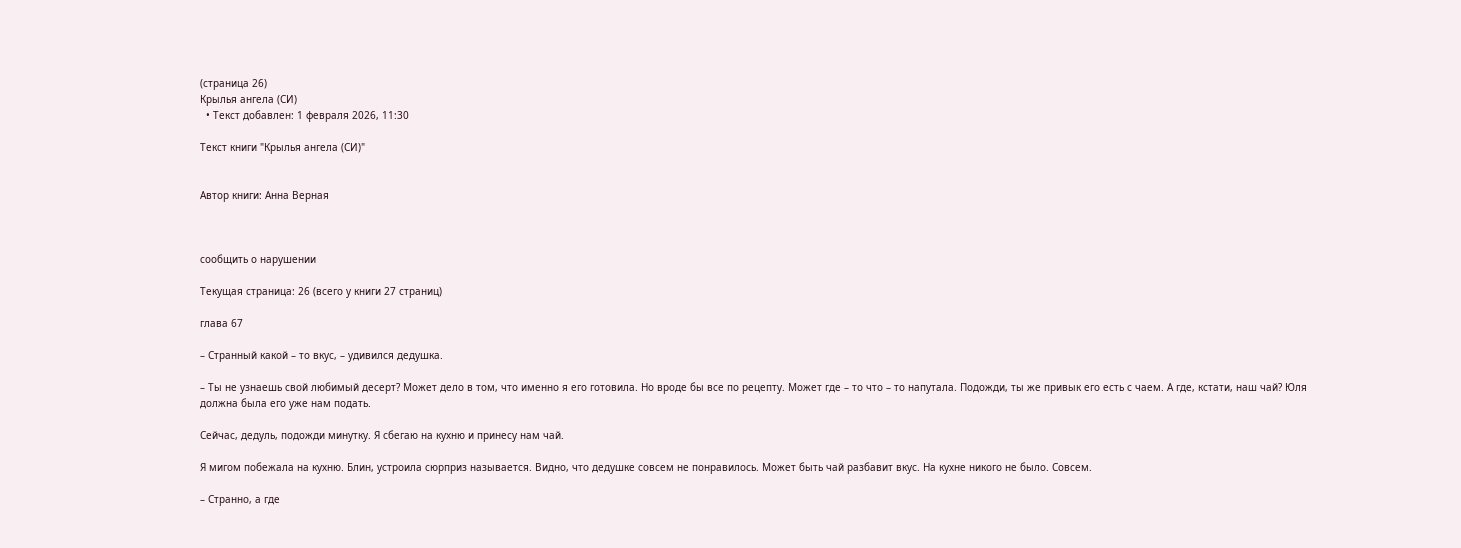(страница 26)
Крылья ангела (СИ)
  • Текст добавлен: 1 февраля 2026, 11:30

Текст книги "Крылья ангела (СИ)"


Автор книги: Анна Верная



сообщить о нарушении

Текущая страница: 26 (всего у книги 27 страниц)

глава 67

– Странный какой – то вкус, – удивился дедушка.

– Ты не узнаешь свой любимый десерт? Может дело в том, что именно я его готовила. Но вроде бы все по рецепту. Может где – то что – то напутала. Подожди, ты же привык его есть с чаем. А где, кстати, наш чай? Юля должна была его уже нам подать.

Сейчас, дедуль, подожди минутку. Я сбегаю на кухню и принесу нам чай.

Я мигом побежала на кухню. Блин, устроила сюрприз называется. Видно, что дедушке совсем не понравилось. Может быть чай разбавит вкус. На кухне никого не было. Совсем.

– Странно, а где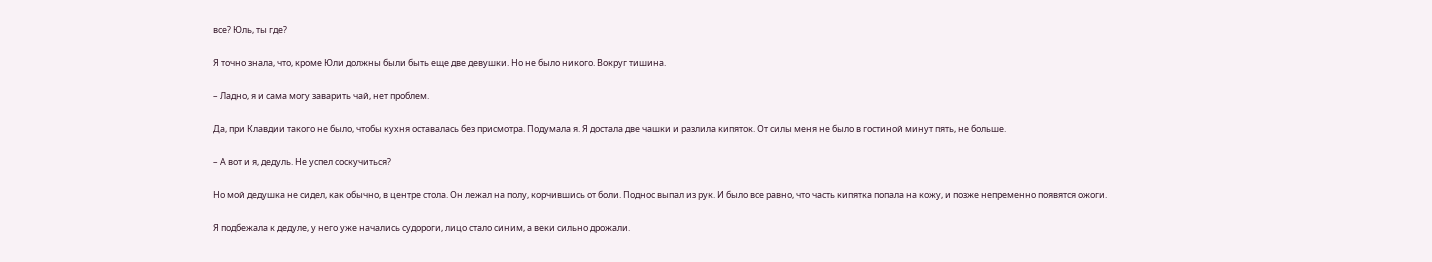все? Юль, ты где?

Я точно знала, что, кроме Юли должны были быть еще две девушки. Но не было никого. Вокруг тишина.

– Ладно, я и сама могу заварить чай, нет проблем.

Да, при Клавдии такого не было, чтобы кухня оставалась без присмотра. Подумала я. Я достала две чашки и разлила кипяток. От силы меня не было в гостиной минут пять, не больше.

– А вот и я, дедуль. Не успел соскучиться?

Но мой дедушка не сидел, как обычно, в центре стола. Он лежал на полу, корчившись от боли. Поднос выпал из рук. И было все равно, что часть кипятка попала на кожу, и позже непременно появятся ожоги.

Я подбежала к дедуле, у него уже начались судороги, лицо стало синим, а веки сильно дрожали.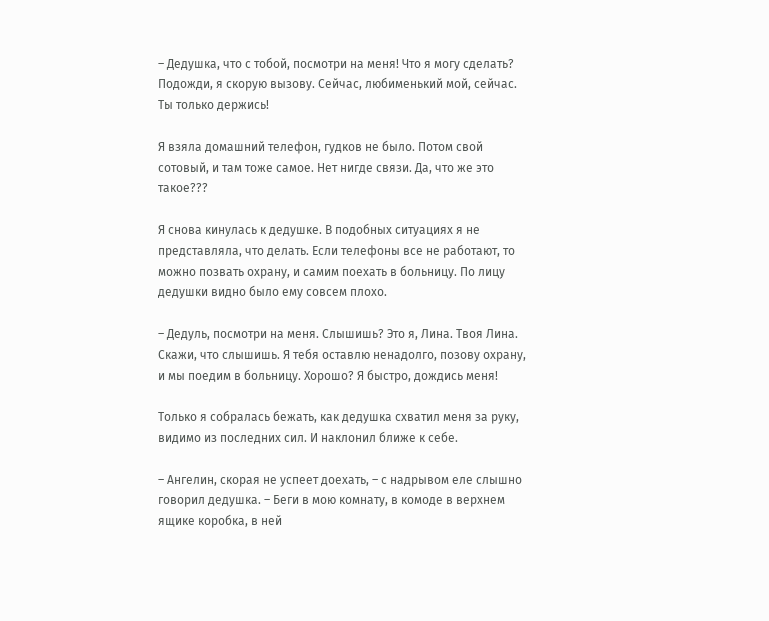– Дедушка, что с тобой, посмотри на меня! Что я могу сделать? Подожди, я скорую вызову. Сейчас, любименький мой, сейчас. Ты только держись!

Я взяла домашний телефон, гудков не было. Потом свой сотовый, и там тоже самое. Нет нигде связи. Да, что же это такое???

Я снова кинулась к дедушке. В подобных ситуациях я не представляла, что делать. Если телефоны все не работают, то можно позвать охрану, и самим поехать в больницу. По лицу дедушки видно было ему совсем плохо.

– Дедуль, посмотри на меня. Слышишь? Это я, Лина. Твоя Лина. Скажи, что слышишь. Я тебя оставлю ненадолго, позову охрану, и мы поедим в больницу. Хорошо? Я быстро, дождись меня!

Только я собралась бежать, как дедушка схватил меня за руку, видимо из последних сил. И наклонил ближе к себе.

– Ангелин, скорая не успеет доехать, – с надрывом еле слышно говорил дедушка. – Беги в мою комнату, в комоде в верхнем ящике коробка, в ней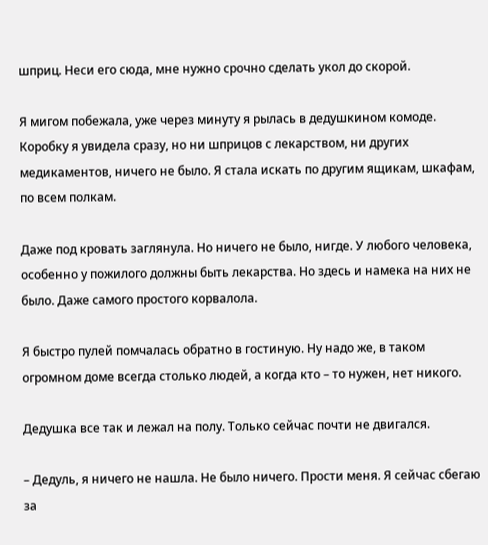шприц. Неси его сюда, мне нужно срочно сделать укол до скорой.

Я мигом побежала, уже через минуту я рылась в дедушкином комоде. Коробку я увидела сразу, но ни шприцов с лекарством, ни других медикаментов, ничего не было. Я стала искать по другим ящикам, шкафам, по всем полкам.

Даже под кровать заглянула. Но ничего не было, нигде. У любого человека, особенно у пожилого должны быть лекарства. Но здесь и намека на них не было. Даже самого простого корвалола.

Я быстро пулей помчалась обратно в гостиную. Ну надо же, в таком огромном доме всегда столько людей, а когда кто – то нужен, нет никого.

Дедушка все так и лежал на полу. Только сейчас почти не двигался.

– Дедуль, я ничего не нашла. Не было ничего. Прости меня. Я сейчас сбегаю за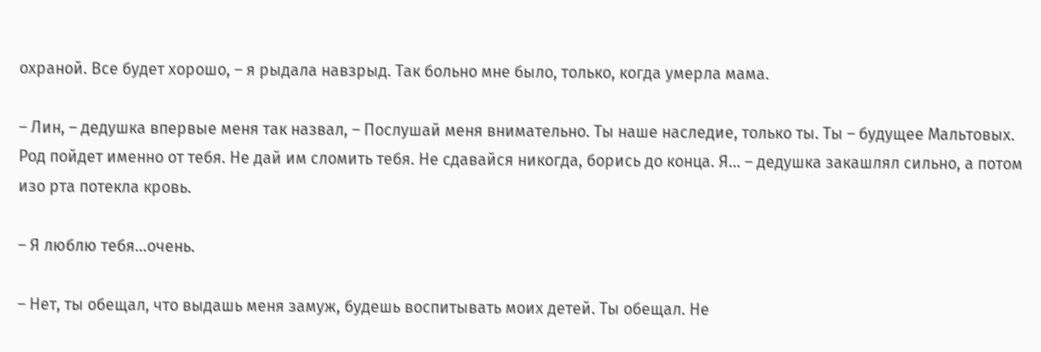охраной. Все будет хорошо, – я рыдала навзрыд. Так больно мне было, только, когда умерла мама.

– Лин, – дедушка впервые меня так назвал, – Послушай меня внимательно. Ты наше наследие, только ты. Ты – будущее Мальтовых. Род пойдет именно от тебя. Не дай им сломить тебя. Не сдавайся никогда, борись до конца. Я... – дедушка закашлял сильно, а потом изо рта потекла кровь.

– Я люблю тебя...очень.

– Нет, ты обещал, что выдашь меня замуж, будешь воспитывать моих детей. Ты обещал. Не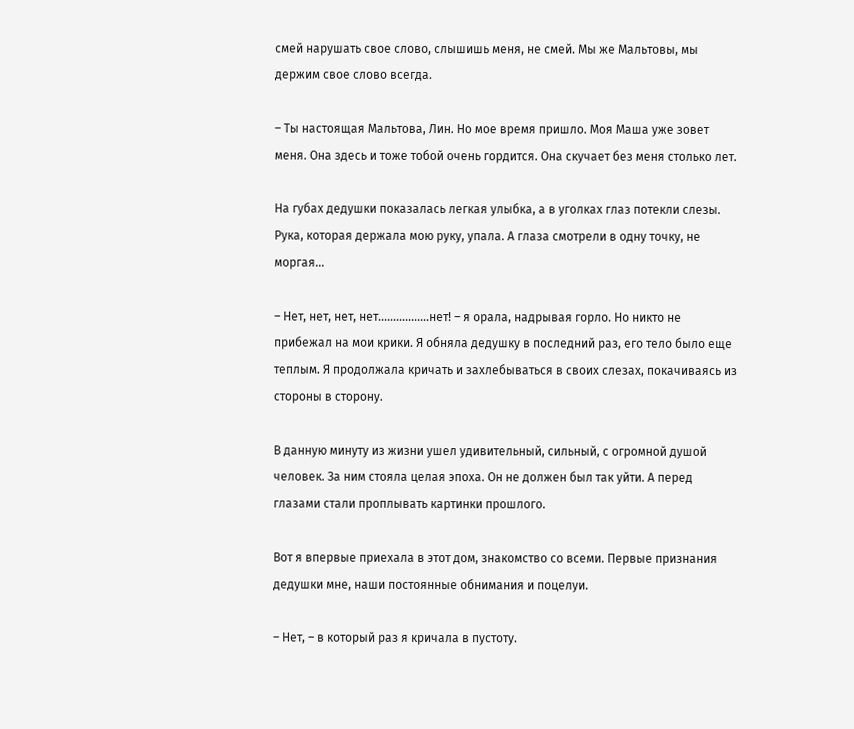смей нарушать свое слово, слышишь меня, не смей. Мы же Мальтовы, мы держим свое слово всегда.

– Ты настоящая Мальтова, Лин. Но мое время пришло. Моя Маша уже зовет меня. Она здесь и тоже тобой очень гордится. Она скучает без меня столько лет.

На губах дедушки показалась легкая улыбка, а в уголках глаз потекли слезы. Рука, которая держала мою руку, упала. А глаза смотрели в одну точку, не моргая...

– Нет, нет, нет, нет.................нет! – я орала, надрывая горло. Но никто не прибежал на мои крики. Я обняла дедушку в последний раз, его тело было еще теплым. Я продолжала кричать и захлебываться в своих слезах, покачиваясь из стороны в сторону.

В данную минуту из жизни ушел удивительный, сильный, с огромной душой человек. За ним стояла целая эпоха. Он не должен был так уйти. А перед глазами стали проплывать картинки прошлого.

Вот я впервые приехала в этот дом, знакомство со всеми. Первые признания дедушки мне, наши постоянные обнимания и поцелуи.

– Нет, – в который раз я кричала в пустоту.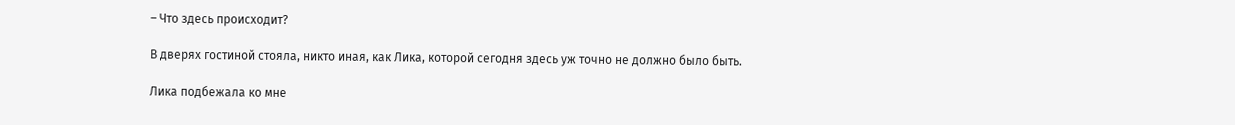– Что здесь происходит?

В дверях гостиной стояла, никто иная, как Лика, которой сегодня здесь уж точно не должно было быть.

Лика подбежала ко мне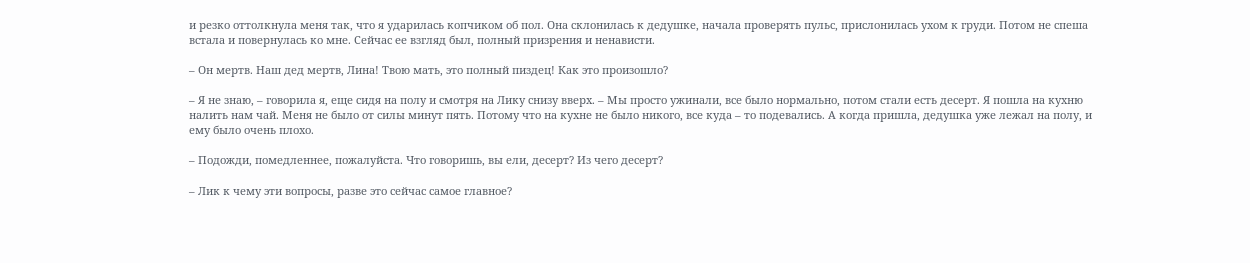и резко оттолкнула меня так, что я ударилась копчиком об пол. Она склонилась к дедушке, начала проверять пульс, прислонилась ухом к груди. Потом не спеша встала и повернулась ко мне. Сейчас ее взгляд был, полный призрения и ненависти.

– Он мертв. Наш дед мертв, Лина! Твою мать, это полный пиздец! Как это произошло?

– Я не знаю, – говорила я, еще сидя на полу и смотря на Лику снизу вверх. – Мы просто ужинали, все было нормально, потом стали есть десерт. Я пошла на кухню налить нам чай. Меня не было от силы минут пять. Потому что на кухне не было никого, все куда – то подевались. А когда пришла, дедушка уже лежал на полу, и ему было очень плохо.

– Подожди, помедленнее, пожалуйста. Что говоришь, вы ели, десерт? Из чего десерт?

– Лик к чему эти вопросы, разве это сейчас самое главное?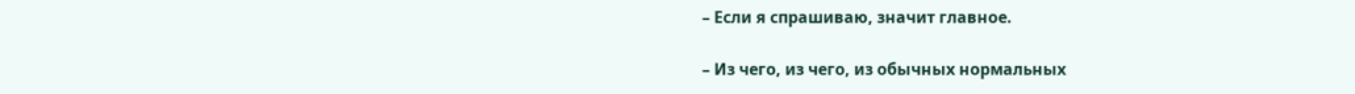– Если я спрашиваю, значит главное.

– Из чего, из чего, из обычных нормальных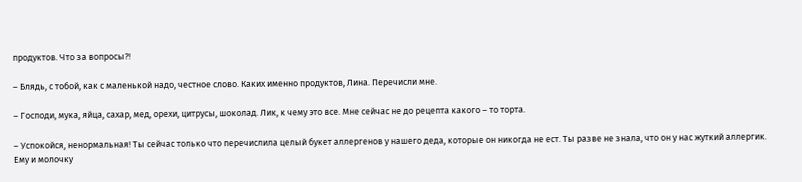продуктов. Что за вопросы?!

– Блядь, с тобой, как с маленькой надо, честное слово. Каких именно продуктов, Лина. Перечисли мне.

– Господи, мука, яйца, сахар, мед, орехи, цитрусы, шоколад. Лик, к чему это все. Мне сейчас не до рецепта какого – то торта.

– Успокойся, ненормальная! Ты сейчас только что перечислила целый букет аллергенов у нашего деда, которые он никогда не ест. Ты разве не знала, что он у нас жуткий аллергик. Ему и молочку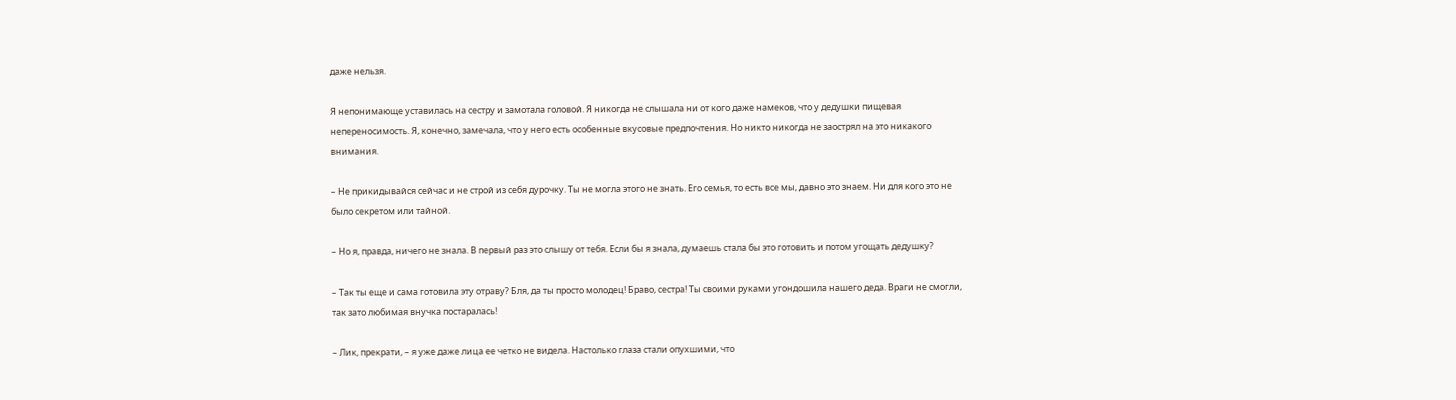даже нельзя.

Я непонимающе уставилась на сестру и замотала головой. Я никогда не слышала ни от кого даже намеков, что у дедушки пищевая непереносимость. Я, конечно, замечала, что у него есть особенные вкусовые предпочтения. Но никто никогда не заострял на это никакого внимания.

– Не прикидывайся сейчас и не строй из себя дурочку. Ты не могла этого не знать. Его семья, то есть все мы, давно это знаем. Ни для кого это не было секретом или тайной.

– Но я, правда, ничего не знала. В первый раз это слышу от тебя. Если бы я знала, думаешь стала бы это готовить и потом угощать дедушку?

– Так ты еще и сама готовила эту отраву? Бля, да ты просто молодец! Браво, сестра! Ты своими руками угондошила нашего деда. Враги не смогли, так зато любимая внучка постаралась!

– Лик, прекрати, – я уже даже лица ее четко не видела. Настолько глаза стали опухшими, что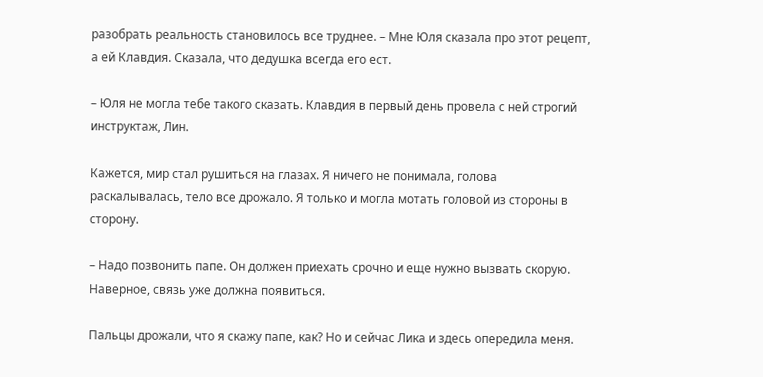разобрать реальность становилось все труднее. – Мне Юля сказала про этот рецепт, а ей Клавдия. Сказала, что дедушка всегда его ест.

– Юля не могла тебе такого сказать. Клавдия в первый день провела с ней строгий инструктаж, Лин.

Кажется, мир стал рушиться на глазах. Я ничего не понимала, голова раскалывалась, тело все дрожало. Я только и могла мотать головой из стороны в сторону.

– Надо позвонить папе. Он должен приехать срочно и еще нужно вызвать скорую. Наверное, связь уже должна появиться.

Пальцы дрожали, что я скажу папе, как? Но и сейчас Лика и здесь опередила меня.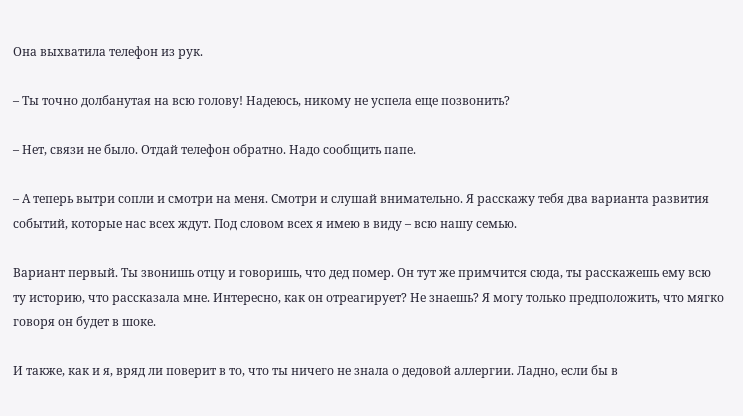Она выхватила телефон из рук.

– Ты точно долбанутая на всю голову! Надеюсь, никому не успела еще позвонить?

– Нет, связи не было. Отдай телефон обратно. Надо сообщить папе.

– А теперь вытри сопли и смотри на меня. Смотри и слушай внимательно. Я расскажу тебя два варианта развития событий, которые нас всех ждут. Под словом всех я имею в виду – всю нашу семью.

Вариант первый. Ты звонишь отцу и говоришь, что дед помер. Он тут же примчится сюда, ты расскажешь ему всю ту историю, что рассказала мне. Интересно, как он отреагирует? Не знаешь? Я могу только предположить, что мягко говоря он будет в шоке.

И также, как и я, вряд ли поверит в то, что ты ничего не знала о дедовой аллергии. Ладно, если бы в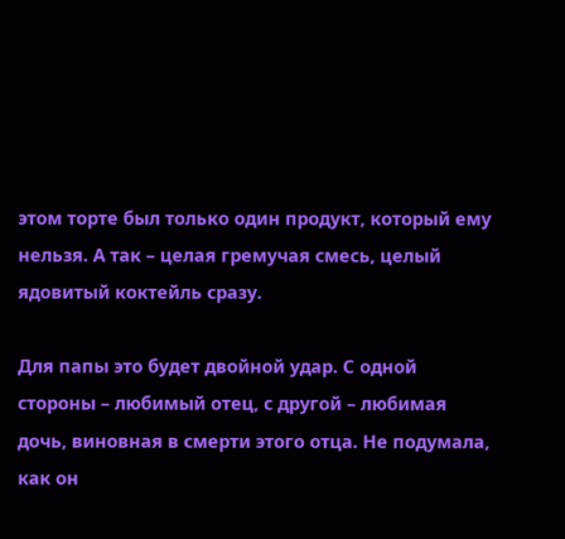этом торте был только один продукт, который ему нельзя. А так – целая гремучая смесь, целый ядовитый коктейль сразу.

Для папы это будет двойной удар. С одной стороны – любимый отец, с другой – любимая дочь, виновная в смерти этого отца. Не подумала, как он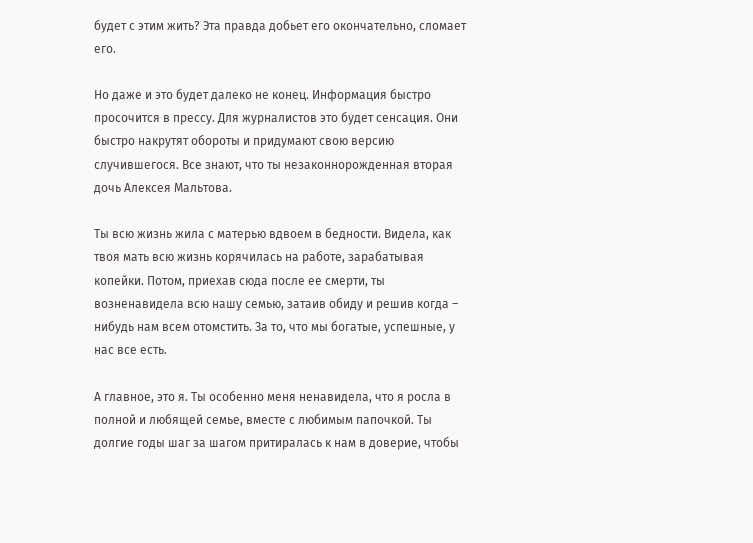будет с этим жить? Эта правда добьет его окончательно, сломает его.

Но даже и это будет далеко не конец. Информация быстро просочится в прессу. Для журналистов это будет сенсация. Они быстро накрутят обороты и придумают свою версию случившегося. Все знают, что ты незаконнорожденная вторая дочь Алексея Мальтова.

Ты всю жизнь жила с матерью вдвоем в бедности. Видела, как твоя мать всю жизнь корячилась на работе, зарабатывая копейки. Потом, приехав сюда после ее смерти, ты возненавидела всю нашу семью, затаив обиду и решив когда – нибудь нам всем отомстить. За то, что мы богатые, успешные, у нас все есть.

А главное, это я. Ты особенно меня ненавидела, что я росла в полной и любящей семье, вместе с любимым папочкой. Ты долгие годы шаг за шагом притиралась к нам в доверие, чтобы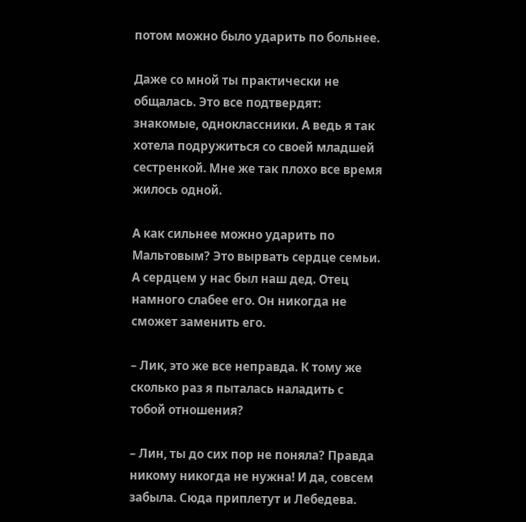потом можно было ударить по больнее.

Даже со мной ты практически не общалась. Это все подтвердят: знакомые, одноклассники. А ведь я так хотела подружиться со своей младшей сестренкой. Мне же так плохо все время жилось одной.

А как сильнее можно ударить по Мальтовым? Это вырвать сердце семьи. А сердцем у нас был наш дед. Отец намного слабее его. Он никогда не сможет заменить его.

– Лик, это же все неправда. К тому же сколько раз я пыталась наладить с тобой отношения?

– Лин, ты до сих пор не поняла? Правда никому никогда не нужна! И да, совсем забыла. Сюда приплетут и Лебедева.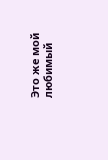Это же мой любимый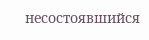несостоявшийся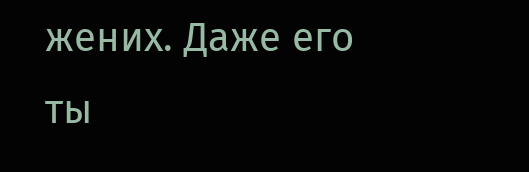жених. Даже его ты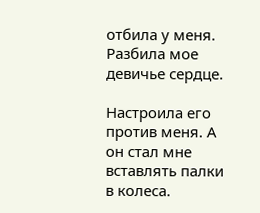отбила у меня. Разбила мое девичье сердце.

Настроила его против меня. А он стал мне вставлять палки в колеса.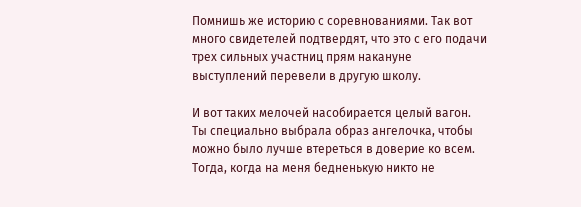Помнишь же историю с соревнованиями. Так вот много свидетелей подтвердят, что это с его подачи трех сильных участниц прям накануне выступлений перевели в другую школу.

И вот таких мелочей насобирается целый вагон. Ты специально выбрала образ ангелочка, чтобы можно было лучше втереться в доверие ко всем. Тогда, когда на меня бедненькую никто не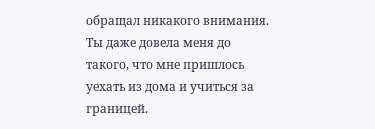обращал никакого внимания. Ты даже довела меня до такого, что мне пришлось уехать из дома и учиться за границей.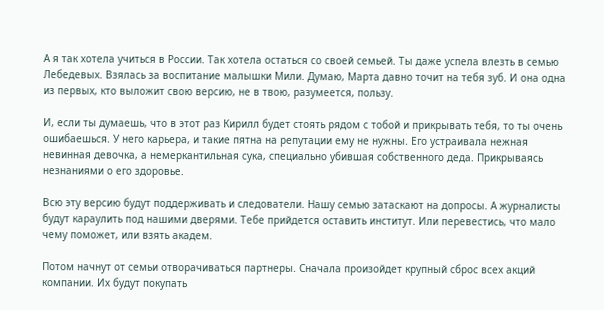А я так хотела учиться в России. Так хотела остаться со своей семьей. Ты даже успела влезть в семью Лебедевых. Взялась за воспитание малышки Мили. Думаю, Марта давно точит на тебя зуб. И она одна из первых, кто выложит свою версию, не в твою, разумеется, пользу.

И, если ты думаешь, что в этот раз Кирилл будет стоять рядом с тобой и прикрывать тебя, то ты очень ошибаешься. У него карьера, и такие пятна на репутации ему не нужны. Его устраивала нежная невинная девочка, а немеркантильная сука, специально убившая собственного деда. Прикрываясь незнаниями о его здоровье.

Всю эту версию будут поддерживать и следователи. Нашу семью затаскают на допросы. А журналисты будут караулить под нашими дверями. Тебе прийдется оставить институт. Или перевестись, что мало чему поможет, или взять академ.

Потом начнут от семьи отворачиваться партнеры. Сначала произойдет крупный сброс всех акций компании. Их будут покупать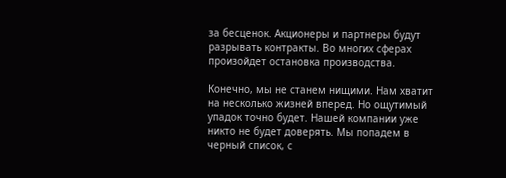за бесценок. Акционеры и партнеры будут разрывать контракты. Во многих сферах произойдет остановка производства.

Конечно, мы не станем нищими. Нам хватит на несколько жизней вперед. Но ощутимый упадок точно будет. Нашей компании уже никто не будет доверять. Мы попадем в черный список, с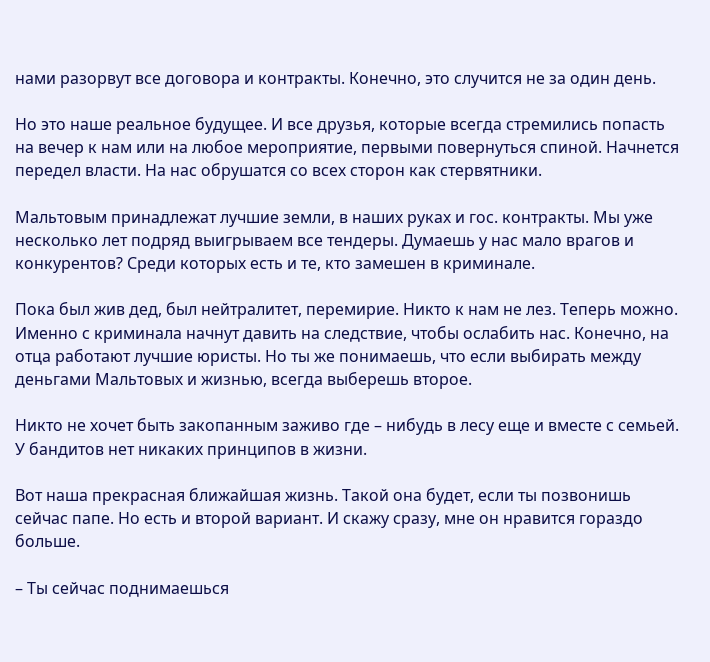нами разорвут все договора и контракты. Конечно, это случится не за один день.

Но это наше реальное будущее. И все друзья, которые всегда стремились попасть на вечер к нам или на любое мероприятие, первыми повернуться спиной. Начнется передел власти. На нас обрушатся со всех сторон как стервятники.

Мальтовым принадлежат лучшие земли, в наших руках и гос. контракты. Мы уже несколько лет подряд выигрываем все тендеры. Думаешь у нас мало врагов и конкурентов? Среди которых есть и те, кто замешен в криминале.

Пока был жив дед, был нейтралитет, перемирие. Никто к нам не лез. Теперь можно. Именно с криминала начнут давить на следствие, чтобы ослабить нас. Конечно, на отца работают лучшие юристы. Но ты же понимаешь, что если выбирать между деньгами Мальтовых и жизнью, всегда выберешь второе.

Никто не хочет быть закопанным заживо где – нибудь в лесу еще и вместе с семьей. У бандитов нет никаких принципов в жизни.

Вот наша прекрасная ближайшая жизнь. Такой она будет, если ты позвонишь сейчас папе. Но есть и второй вариант. И скажу сразу, мне он нравится гораздо больше.

– Ты сейчас поднимаешься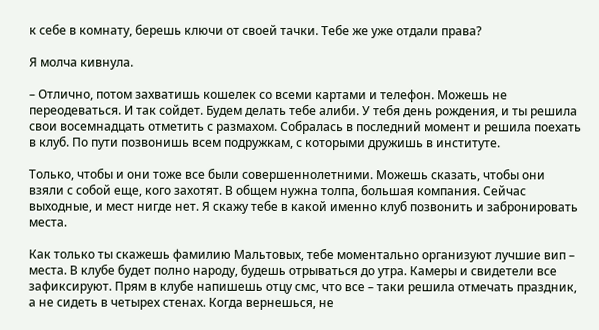к себе в комнату, берешь ключи от своей тачки. Тебе же уже отдали права?

Я молча кивнула.

– Отлично, потом захватишь кошелек со всеми картами и телефон. Можешь не переодеваться. И так сойдет. Будем делать тебе алиби. У тебя день рождения, и ты решила свои восемнадцать отметить с размахом. Собралась в последний момент и решила поехать в клуб. По пути позвонишь всем подружкам, с которыми дружишь в институте.

Только, чтобы и они тоже все были совершеннолетними. Можешь сказать, чтобы они взяли с собой еще, кого захотят. В общем нужна толпа, большая компания. Сейчас выходные, и мест нигде нет. Я скажу тебе в какой именно клуб позвонить и забронировать места.

Как только ты скажешь фамилию Мальтовых, тебе моментально организуют лучшие вип – места. В клубе будет полно народу, будешь отрываться до утра. Камеры и свидетели все зафиксируют. Прям в клубе напишешь отцу смс, что все – таки решила отмечать праздник, а не сидеть в четырех стенах. Когда вернешься, не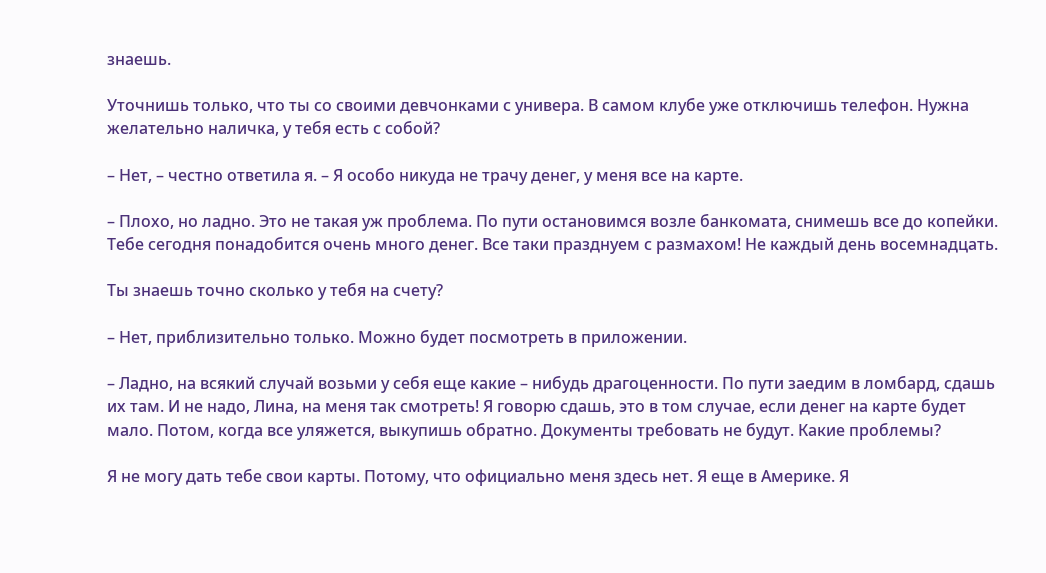знаешь.

Уточнишь только, что ты со своими девчонками с универа. В самом клубе уже отключишь телефон. Нужна желательно наличка, у тебя есть с собой?

– Нет, – честно ответила я. – Я особо никуда не трачу денег, у меня все на карте.

– Плохо, но ладно. Это не такая уж проблема. По пути остановимся возле банкомата, снимешь все до копейки. Тебе сегодня понадобится очень много денег. Все таки празднуем с размахом! Не каждый день восемнадцать.

Ты знаешь точно сколько у тебя на счету?

– Нет, приблизительно только. Можно будет посмотреть в приложении.

– Ладно, на всякий случай возьми у себя еще какие – нибудь драгоценности. По пути заедим в ломбард, сдашь их там. И не надо, Лина, на меня так смотреть! Я говорю сдашь, это в том случае, если денег на карте будет мало. Потом, когда все уляжется, выкупишь обратно. Документы требовать не будут. Какие проблемы?

Я не могу дать тебе свои карты. Потому, что официально меня здесь нет. Я еще в Америке. Я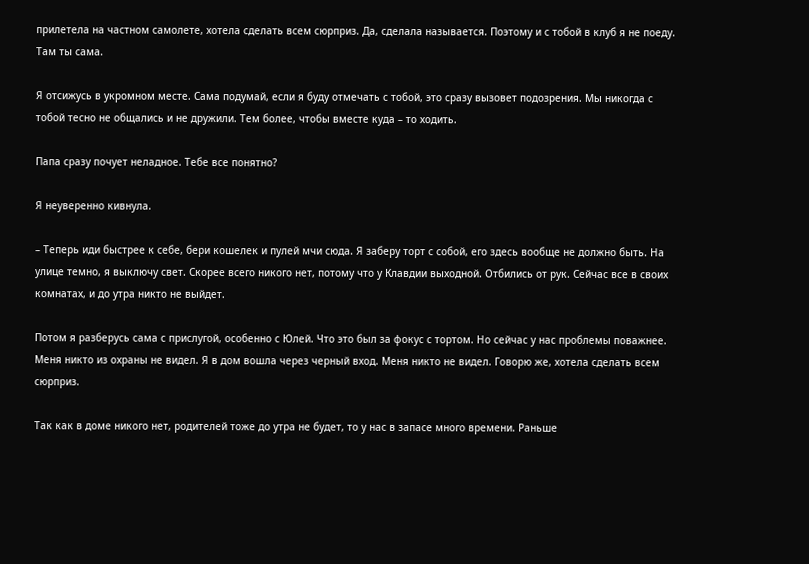прилетела на частном самолете, хотела сделать всем сюрприз. Да, сделала называется. Поэтому и с тобой в клуб я не поеду. Там ты сама.

Я отсижусь в укромном месте. Сама подумай, если я буду отмечать с тобой, это сразу вызовет подозрения. Мы никогда с тобой тесно не общались и не дружили. Тем более, чтобы вместе куда – то ходить.

Папа сразу почует неладное. Тебе все понятно?

Я неуверенно кивнула.

– Теперь иди быстрее к себе, бери кошелек и пулей мчи сюда. Я заберу торт с собой, его здесь вообще не должно быть. На улице темно, я выключу свет. Скорее всего никого нет, потому что у Клавдии выходной. Отбились от рук. Сейчас все в своих комнатах, и до утра никто не выйдет.

Потом я разберусь сама с прислугой, особенно с Юлей. Что это был за фокус с тортом. Но сейчас у нас проблемы поважнее. Меня никто из охраны не видел. Я в дом вошла через черный вход. Меня никто не видел. Говорю же, хотела сделать всем сюрприз.

Так как в доме никого нет, родителей тоже до утра не будет, то у нас в запасе много времени. Раньше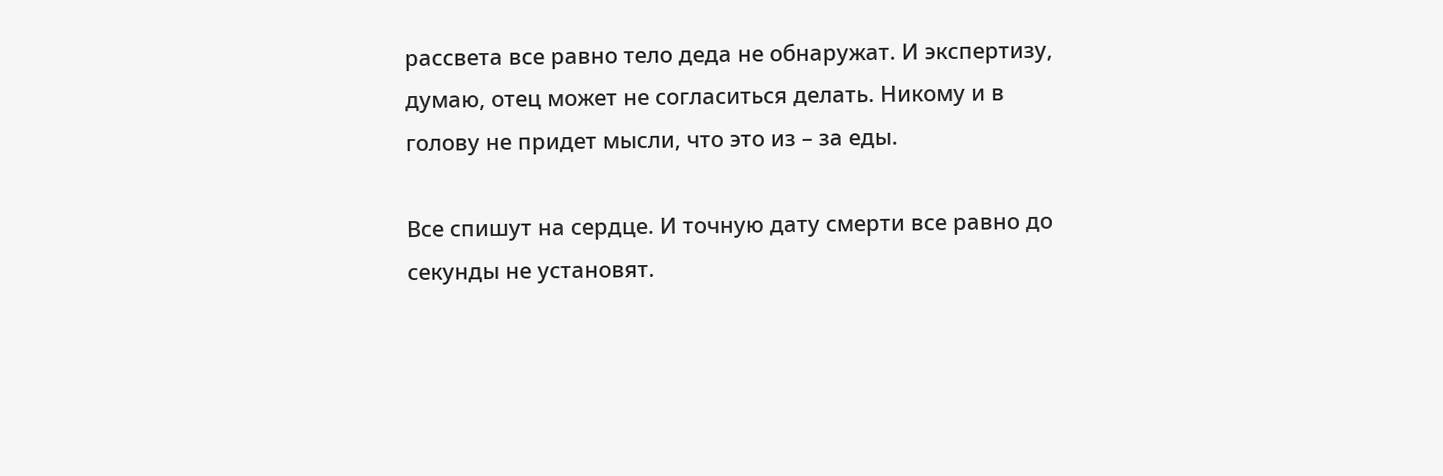рассвета все равно тело деда не обнаружат. И экспертизу, думаю, отец может не согласиться делать. Никому и в голову не придет мысли, что это из – за еды.

Все спишут на сердце. И точную дату смерти все равно до секунды не установят.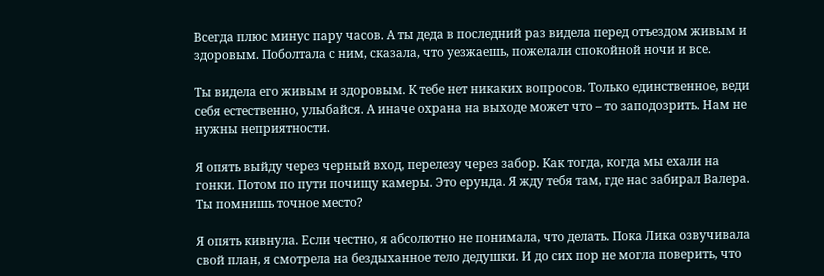Всегда плюс минус пару часов. А ты деда в последний раз видела перед отъездом живым и здоровым. Поболтала с ним, сказала, что уезжаешь, пожелали спокойной ночи и все.

Ты видела его живым и здоровым. К тебе нет никаких вопросов. Только единственное, веди себя естественно, улыбайся. А иначе охрана на выходе может что – то заподозрить. Нам не нужны неприятности.

Я опять выйду через черный вход, перелезу через забор. Как тогда, когда мы ехали на гонки. Потом по пути почищу камеры. Это ерунда. Я жду тебя там, где нас забирал Валера. Ты помнишь точное место?

Я опять кивнула. Если честно, я абсолютно не понимала, что делать. Пока Лика озвучивала свой план, я смотрела на бездыханное тело дедушки. И до сих пор не могла поверить, что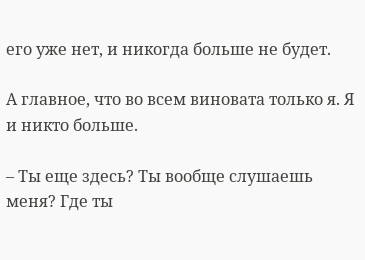его уже нет, и никогда больше не будет.

А главное, что во всем виновата только я. Я и никто больше.

– Ты еще здесь? Ты вообще слушаешь меня? Где ты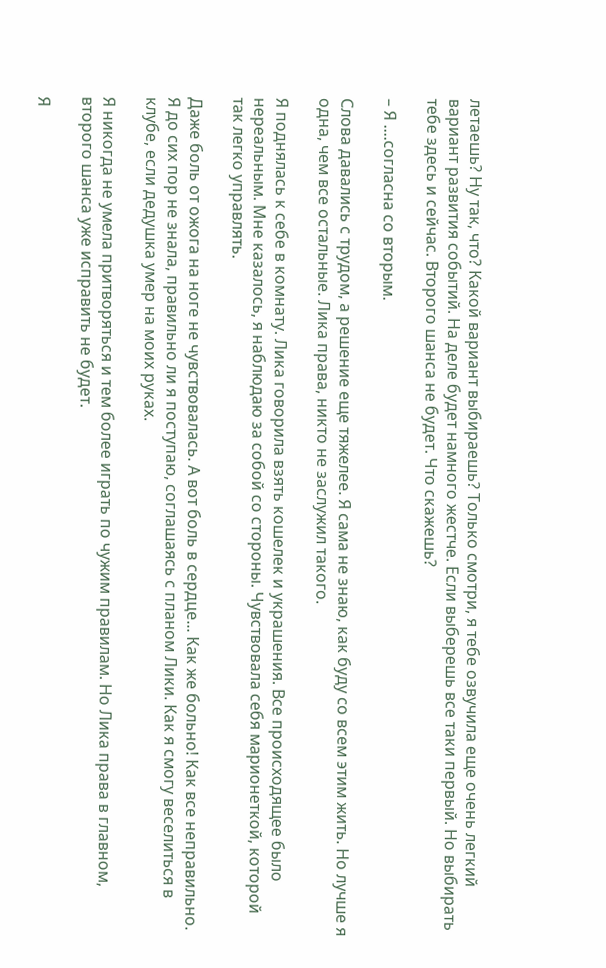летаешь? Ну так, что? Какой вариант выбираешь? Только смотри, я тебе озвучила еще очень легкий вариант развития событий. На деле будет намного жестче. Если выберешь все таки первый. Но выбирать тебе здесь и сейчас. Второго шанса не будет. Что скажешь?

– Я ....согласна со вторым.

Слова давались с трудом, а решение еще тяжелее. Я сама не знаю, как буду со всем этим жить. Но лучше я одна, чем все остальные. Лика права, никто не заслужил такого.

Я поднялась к себе в комнату. Лика говорила взять кошелек и украшения. Все происходящее было нереальным. Мне казалось, я наблюдаю за собой со стороны. Чувствовала себя марионеткой, которой так легко управлять.

Даже боль от ожога на ноге не чувствовалась. А вот боль в сердце... Как же больно! Как все неправильно. Я до сих пор не знала, правильно ли я поступаю, соглашаясь с планом Лики. Как я смогу веселиться в клубе, если дедушка умер на моих руках.

Я никогда не умела притворяться и тем более играть по чужим правилам. Но Лика права в главном, второго шанса уже исправить не будет.

Я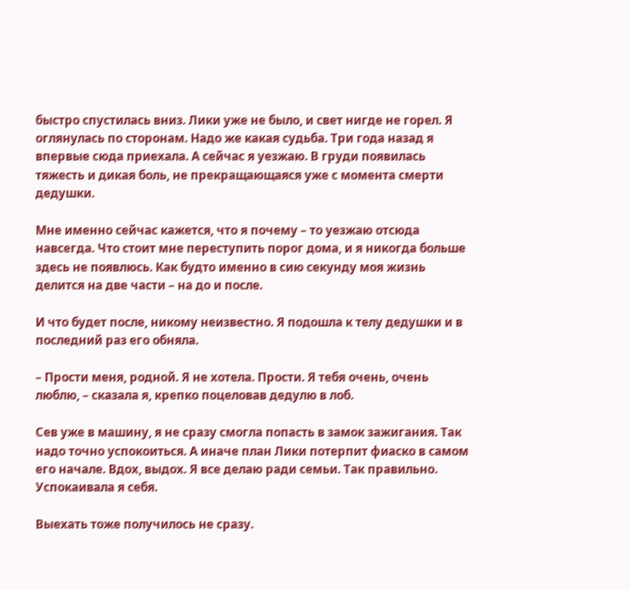быстро спустилась вниз. Лики уже не было, и свет нигде не горел. Я оглянулась по сторонам. Надо же какая судьба. Три года назад я впервые сюда приехала. А сейчас я уезжаю. В груди появилась тяжесть и дикая боль, не прекращающаяся уже с момента смерти дедушки.

Мне именно сейчас кажется, что я почему – то уезжаю отсюда навсегда. Что стоит мне переступить порог дома, и я никогда больше здесь не появлюсь. Как будто именно в сию секунду моя жизнь делится на две части – на до и после.

И что будет после, никому неизвестно. Я подошла к телу дедушки и в последний раз его обняла.

– Прости меня, родной. Я не хотела. Прости. Я тебя очень, очень люблю, – сказала я, крепко поцеловав дедулю в лоб.

Сев уже в машину, я не сразу смогла попасть в замок зажигания. Так надо точно успокоиться. А иначе план Лики потерпит фиаско в самом его начале. Вдох, выдох. Я все делаю ради семьи. Так правильно. Успокаивала я себя.

Выехать тоже получилось не сразу.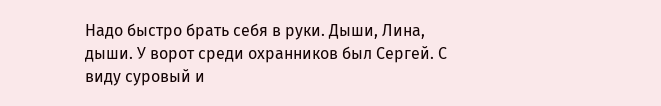Надо быстро брать себя в руки. Дыши, Лина, дыши. У ворот среди охранников был Сергей. С виду суровый и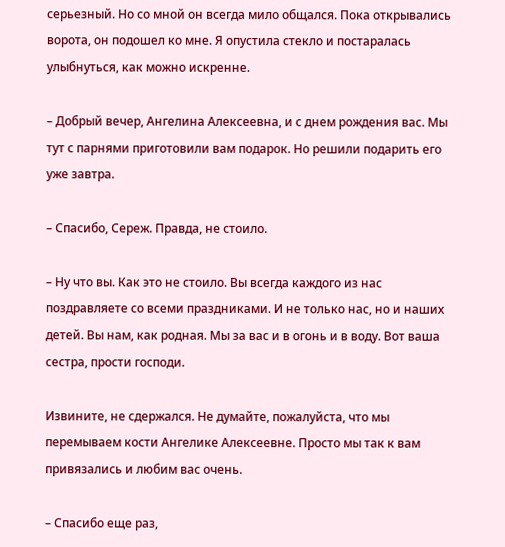серьезный. Но со мной он всегда мило общался. Пока открывались ворота, он подошел ко мне. Я опустила стекло и постаралась улыбнуться, как можно искренне.

– Добрый вечер, Ангелина Алексеевна, и с днем рождения вас. Мы тут с парнями приготовили вам подарок. Но решили подарить его уже завтра.

– Спасибо, Сереж. Правда, не стоило.

– Ну что вы. Как это не стоило. Вы всегда каждого из нас поздравляете со всеми праздниками. И не только нас, но и наших детей. Вы нам, как родная. Мы за вас и в огонь и в воду. Вот ваша сестра, прости господи.

Извините, не сдержался. Не думайте, пожалуйста, что мы перемываем кости Ангелике Алексеевне. Просто мы так к вам привязались и любим вас очень.

– Спасибо еще раз,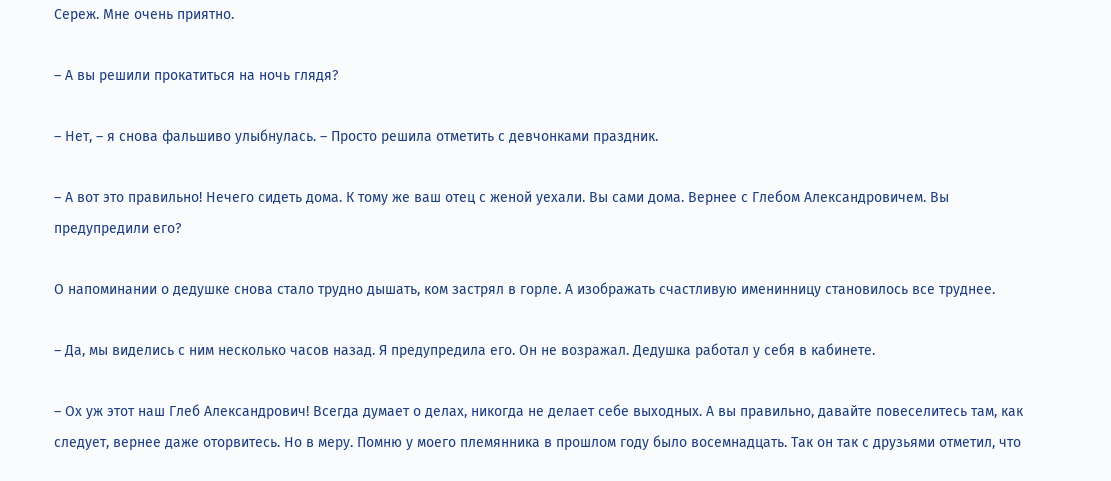Сереж. Мне очень приятно.

– А вы решили прокатиться на ночь глядя?

– Нет, – я снова фальшиво улыбнулась. – Просто решила отметить с девчонками праздник.

– А вот это правильно! Нечего сидеть дома. К тому же ваш отец с женой уехали. Вы сами дома. Вернее с Глебом Александровичем. Вы предупредили его?

О напоминании о дедушке снова стало трудно дышать, ком застрял в горле. А изображать счастливую именинницу становилось все труднее.

– Да, мы виделись с ним несколько часов назад. Я предупредила его. Он не возражал. Дедушка работал у себя в кабинете.

– Ох уж этот наш Глеб Александрович! Всегда думает о делах, никогда не делает себе выходных. А вы правильно, давайте повеселитесь там, как следует, вернее даже оторвитесь. Но в меру. Помню у моего племянника в прошлом году было восемнадцать. Так он так с друзьями отметил, что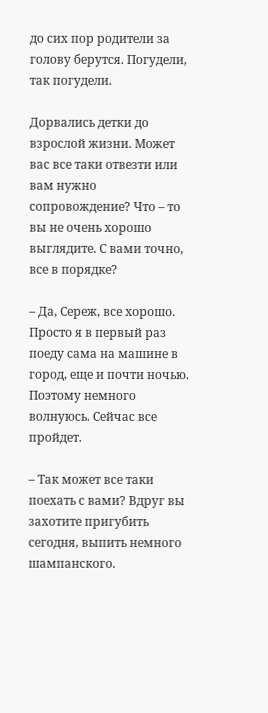до сих пор родители за голову берутся. Погудели, так погудели.

Дорвались детки до взрослой жизни. Может вас все таки отвезти или вам нужно сопровождение? Что – то вы не очень хорошо выглядите. С вами точно, все в порядке?

– Да, Сереж, все хорошо. Просто я в первый раз поеду сама на машине в город, еще и почти ночью. Поэтому немного волнуюсь. Сейчас все пройдет.

– Так может все таки поехать с вами? Вдруг вы захотите пригубить сегодня, выпить немного шампанского.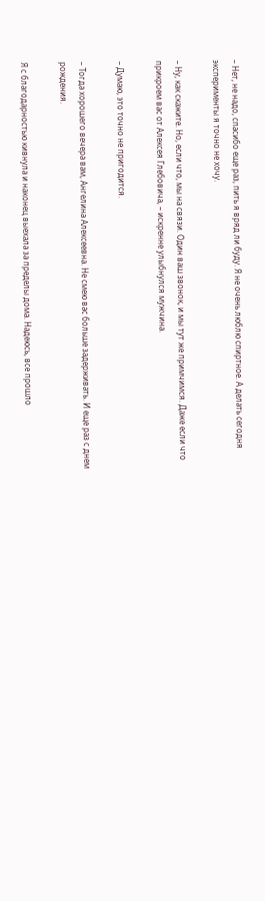– Нет, не надо, спасибо еще раз, пить я вряд ли буду. Я не очень люблю спиртное. А делать сегодня эксперименты я точно не хочу.

– Ну, как скажите. Но, если что, мы на связи. Один ваш звонок, и мы тут же примчимся. Даже если что прикроем вас от Алексея Глебовича, – искренне улыбнулся мужчина.

– Думаю, это точно не пригодится.

– Тогда хорошего вечера вам, Ангелина Алексеевна. Не смею вас больше задерживать. И еще раз с днем рождения.

Я с благодарностью кивнула и наконец выехала за пределы дома. Надеюсь, все прошло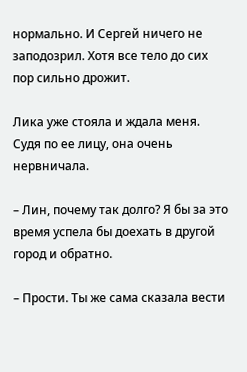нормально. И Сергей ничего не заподозрил. Хотя все тело до сих пор сильно дрожит.

Лика уже стояла и ждала меня. Судя по ее лицу, она очень нервничала.

– Лин, почему так долго? Я бы за это время успела бы доехать в другой город и обратно.

– Прости. Ты же сама сказала вести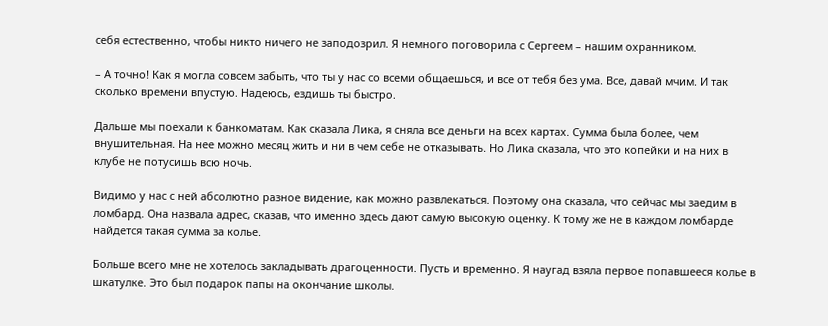себя естественно, чтобы никто ничего не заподозрил. Я немного поговорила с Сергеем – нашим охранником.

– А точно! Как я могла совсем забыть, что ты у нас со всеми общаешься, и все от тебя без ума. Все, давай мчим. И так сколько времени впустую. Надеюсь, ездишь ты быстро.

Дальше мы поехали к банкоматам. Как сказала Лика, я сняла все деньги на всех картах. Сумма была более, чем внушительная. На нее можно месяц жить и ни в чем себе не отказывать. Но Лика сказала, что это копейки и на них в клубе не потусишь всю ночь.

Видимо у нас с ней абсолютно разное видение, как можно развлекаться. Поэтому она сказала, что сейчас мы заедим в ломбард. Она назвала адрес, сказав, что именно здесь дают самую высокую оценку. К тому же не в каждом ломбарде найдется такая сумма за колье.

Больше всего мне не хотелось закладывать драгоценности. Пусть и временно. Я наугад взяла первое попавшееся колье в шкатулке. Это был подарок папы на окончание школы.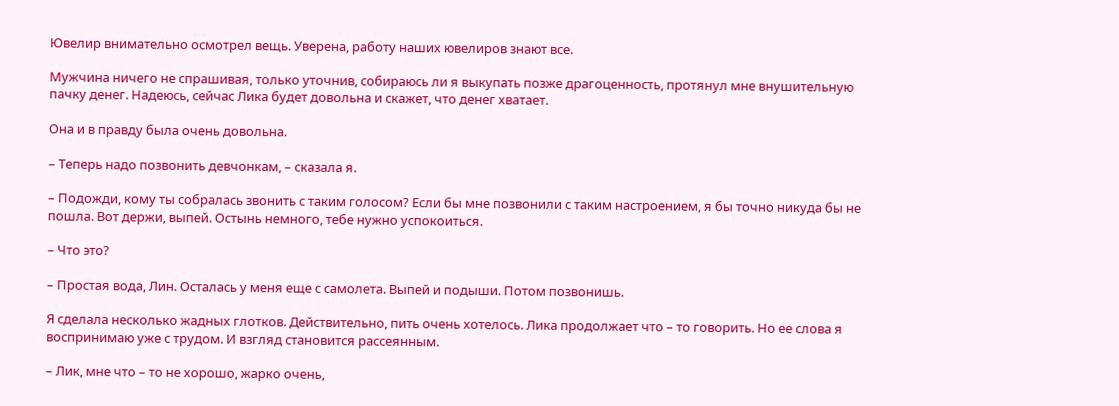Ювелир внимательно осмотрел вещь. Уверена, работу наших ювелиров знают все.

Мужчина ничего не спрашивая, только уточнив, собираюсь ли я выкупать позже драгоценность, протянул мне внушительную пачку денег. Надеюсь, сейчас Лика будет довольна и скажет, что денег хватает.

Она и в правду была очень довольна.

– Теперь надо позвонить девчонкам, – сказала я.

– Подожди, кому ты собралась звонить с таким голосом? Если бы мне позвонили с таким настроением, я бы точно никуда бы не пошла. Вот держи, выпей. Остынь немного, тебе нужно успокоиться.

– Что это?

– Простая вода, Лин. Осталась у меня еще с самолета. Выпей и подыши. Потом позвонишь.

Я сделала несколько жадных глотков. Действительно, пить очень хотелось. Лика продолжает что – то говорить. Но ее слова я воспринимаю уже с трудом. И взгляд становится рассеянным.

– Лик, мне что – то не хорошо, жарко очень,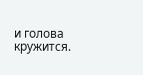и голова кружится.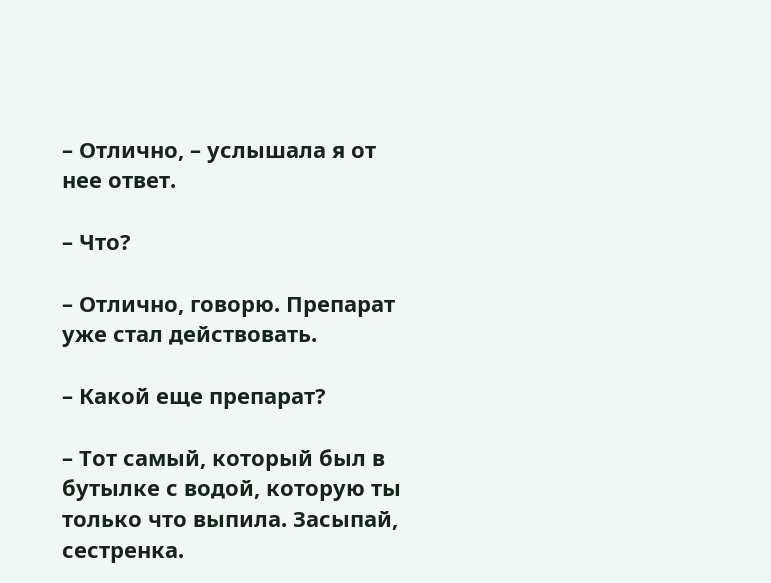– Отлично, – услышала я от нее ответ.

– Что?

– Отлично, говорю. Препарат уже стал действовать.

– Какой еще препарат?

– Тот самый, который был в бутылке с водой, которую ты только что выпила. Засыпай, сестренка.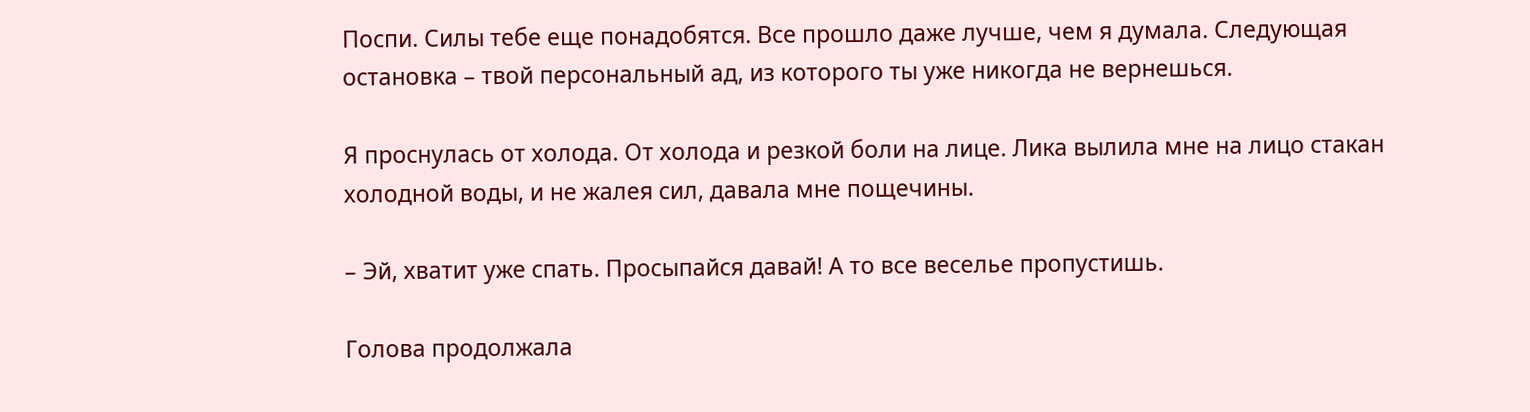Поспи. Силы тебе еще понадобятся. Все прошло даже лучше, чем я думала. Следующая остановка – твой персональный ад, из которого ты уже никогда не вернешься.

Я проснулась от холода. От холода и резкой боли на лице. Лика вылила мне на лицо стакан холодной воды, и не жалея сил, давала мне пощечины.

– Эй, хватит уже спать. Просыпайся давай! А то все веселье пропустишь.

Голова продолжала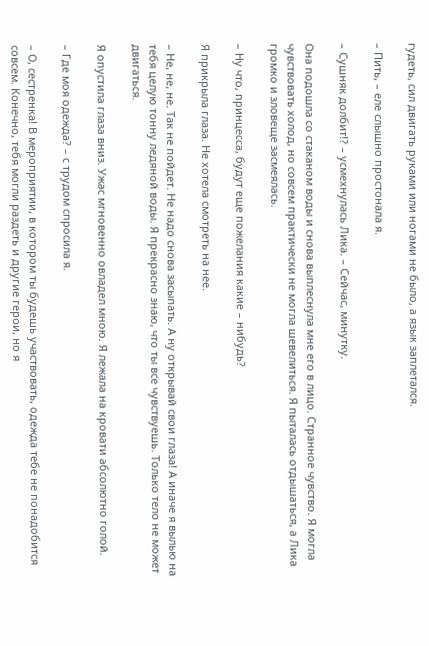гудеть, сил двигать руками или ногами не было, а язык заплетался.

– Пить, – еле слышно простонала я.

– Сушняк долбит!? – усмехнулась Лика. – Сейчас, минутку.

Она подошла со стаканом воды и снова выплеснула мне его в лицо. Странное чувство. Я могла чувствовать холод, но совсем практически не могла шевелиться. Я пыталась отдышаться, а Лика громко и зловеще засмеялась.

– Ну что, принцесса, будут еще пожелания какие – нибудь?

Я прикрыла глаза. Не хотела смотреть на нее.

– Не, не, не. Так не пойдет. Не надо снова засыпать. А ну открывай свои глаза! А иначе я вылью на тебя целую тонну ледяной воды. Я прекрасно знаю, что ты все чувствуешь. Только тело не может двигаться.

Я опустила глаза вниз. Ужас мгновенно овладел мною. Я лежала на кровати абсолютно голой.

– Где моя одежда? – с трудом спросила я.

– О, сестренка! В мероприятии, в котором ты будешь участвовать, одежда тебе не понадобится совсем. Конечно, тебя могли раздеть и другие герои, но я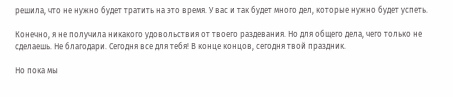решила, что не нужно будет тратить на это время. У вас и так будет много дел, которые нужно будет успеть.

Конечно, я не получила никакого удовольствия от твоего раздевания. Но для общего дела, чего только не сделаешь. Не благодари. Сегодня все для тебя! В конце концов, сегодня твой праздник.

Но пока мы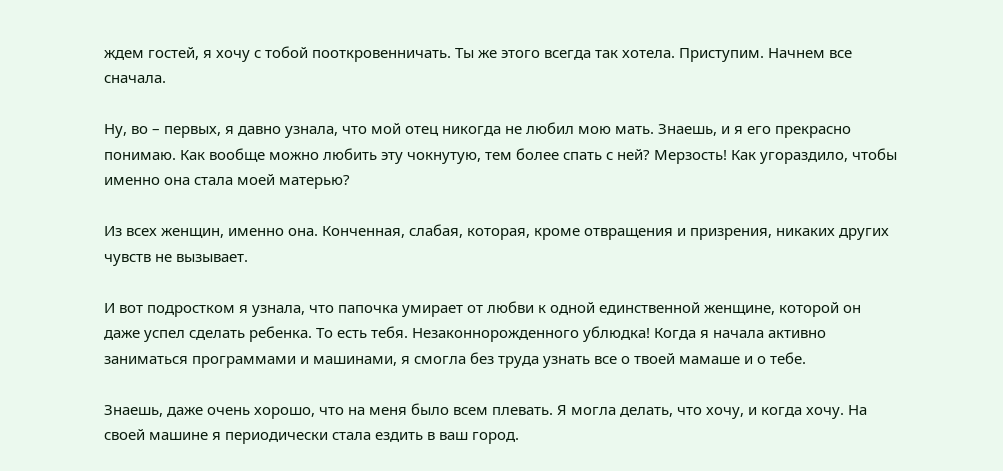ждем гостей, я хочу с тобой пооткровенничать. Ты же этого всегда так хотела. Приступим. Начнем все сначала.

Ну, во – первых, я давно узнала, что мой отец никогда не любил мою мать. Знаешь, и я его прекрасно понимаю. Как вообще можно любить эту чокнутую, тем более спать с ней? Мерзость! Как угораздило, чтобы именно она стала моей матерью?

Из всех женщин, именно она. Конченная, слабая, которая, кроме отвращения и призрения, никаких других чувств не вызывает.

И вот подростком я узнала, что папочка умирает от любви к одной единственной женщине, которой он даже успел сделать ребенка. То есть тебя. Незаконнорожденного ублюдка! Когда я начала активно заниматься программами и машинами, я смогла без труда узнать все о твоей мамаше и о тебе.

Знаешь, даже очень хорошо, что на меня было всем плевать. Я могла делать, что хочу, и когда хочу. На своей машине я периодически стала ездить в ваш город.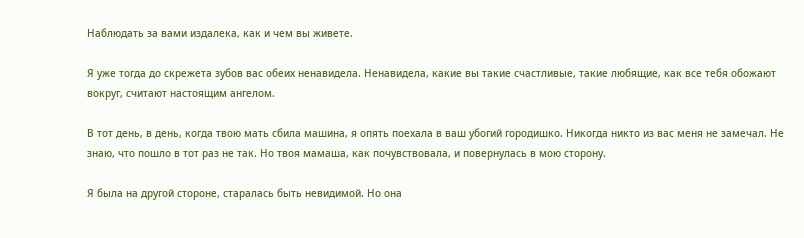Наблюдать за вами издалека, как и чем вы живете.

Я уже тогда до скрежета зубов вас обеих ненавидела. Ненавидела, какие вы такие счастливые, такие любящие, как все тебя обожают вокруг, считают настоящим ангелом.

В тот день, в день, когда твою мать сбила машина, я опять поехала в ваш убогий городишко. Никогда никто из вас меня не замечал. Не знаю, что пошло в тот раз не так. Но твоя мамаша, как почувствовала, и повернулась в мою сторону.

Я была на другой стороне, старалась быть невидимой. Но она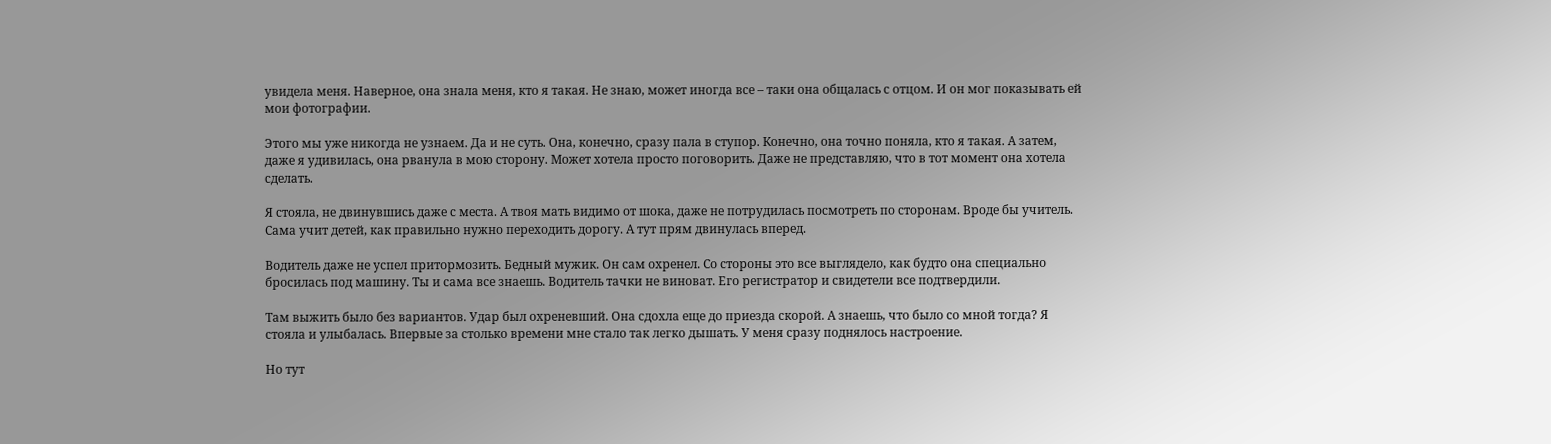увидела меня. Наверное, она знала меня, кто я такая. Не знаю, может иногда все – таки она общалась с отцом. И он мог показывать ей мои фотографии.

Этого мы уже никогда не узнаем. Да и не суть. Она, конечно, сразу пала в ступор. Конечно, она точно поняла, кто я такая. А затем, даже я удивилась, она рванула в мою сторону. Может хотела просто поговорить. Даже не представляю, что в тот момент она хотела сделать.

Я стояла, не двинувшись даже с места. А твоя мать видимо от шока, даже не потрудилась посмотреть по сторонам. Вроде бы учитель. Сама учит детей, как правильно нужно переходить дорогу. А тут прям двинулась вперед.

Водитель даже не успел притормозить. Бедный мужик. Он сам охренел. Со стороны это все выглядело, как будто она специально бросилась под машину. Ты и сама все знаешь. Водитель тачки не виноват. Его регистратор и свидетели все подтвердили.

Там выжить было без вариантов. Удар был охреневший. Она сдохла еще до приезда скорой. А знаешь, что было со мной тогда? Я стояла и улыбалась. Впервые за столько времени мне стало так легко дышать. У меня сразу поднялось настроение.

Но тут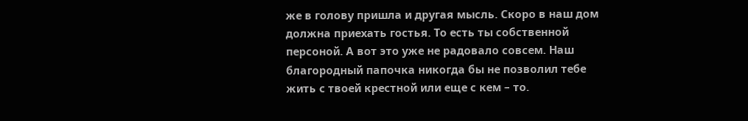же в голову пришла и другая мысль. Скоро в наш дом должна приехать гостья. То есть ты собственной персоной. А вот это уже не радовало совсем. Наш благородный папочка никогда бы не позволил тебе жить с твоей крестной или еще с кем – то.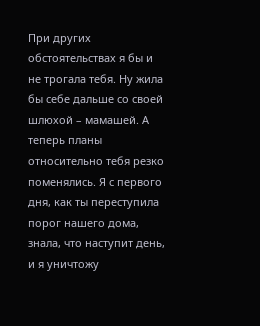При других обстоятельствах я бы и не трогала тебя. Ну жила бы себе дальше со своей шлюхой – мамашей. А теперь планы относительно тебя резко поменялись. Я с первого дня, как ты переступила порог нашего дома, знала, что наступит день, и я уничтожу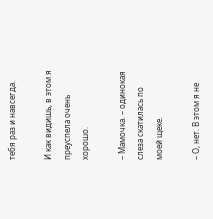тебя раз и навсегда.

И как видишь, в этом я преуспела очень хорошо.

– Мамочка. – одинокая слеза скатилась по моей щеке.

– О, нет. В этом я не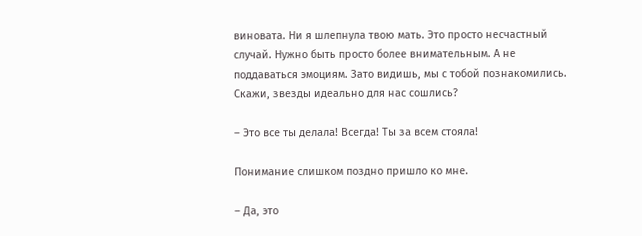виновата. Ни я шлепнула твою мать. Это просто несчастный случай. Нужно быть просто более внимательным. А не поддаваться эмоциям. Зато видишь, мы с тобой познакомились. Скажи, звезды идеально для нас сошлись?

– Это все ты делала! Всегда! Ты за всем стояла!

Понимание слишком поздно пришло ко мне.

– Да, это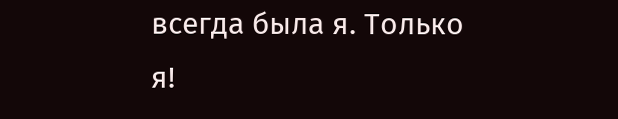всегда была я. Только я!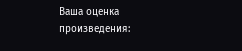Ваша оценка произведения: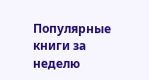Популярные книги за неделю